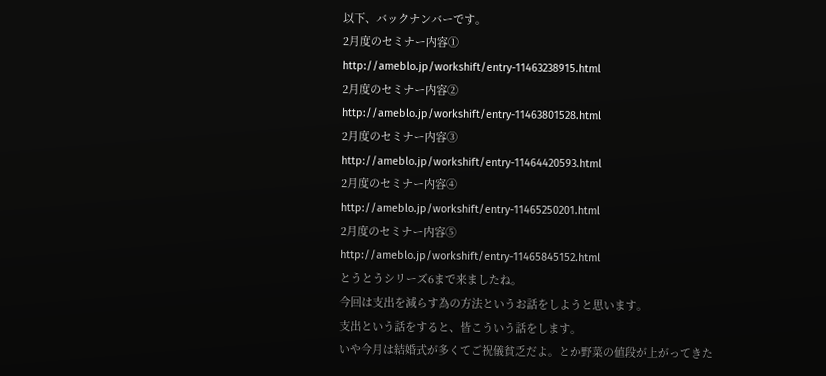以下、バックナンバーです。
2月度のセミナー内容①
http://ameblo.jp/workshift/entry-11463238915.html
2月度のセミナー内容②
http://ameblo.jp/workshift/entry-11463801528.html
2月度のセミナー内容③
http://ameblo.jp/workshift/entry-11464420593.html
2月度のセミナー内容④
http://ameblo.jp/workshift/entry-11465250201.html
2月度のセミナー内容⑤
http://ameblo.jp/workshift/entry-11465845152.html
とうとうシリーズ6まで来ましたね。
今回は支出を減らす為の方法というお話をしようと思います。
支出という話をすると、皆こういう話をします。
いや今月は結婚式が多くてご祝儀貧乏だよ。とか野菜の値段が上がってきた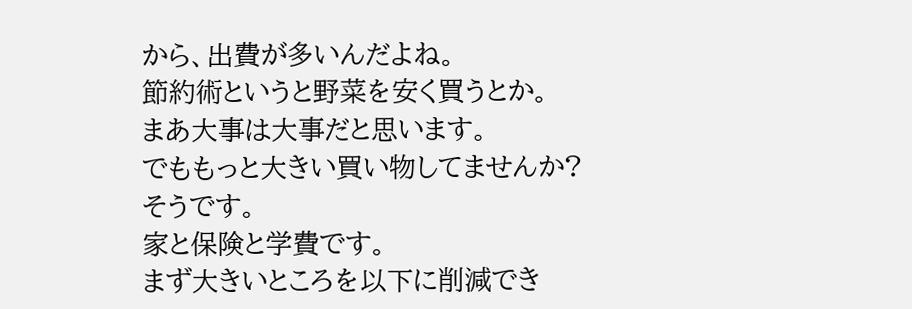から、出費が多いんだよね。
節約術というと野菜を安く買うとか。
まあ大事は大事だと思います。
でももっと大きい買い物してませんか?
そうです。
家と保険と学費です。
まず大きいところを以下に削減でき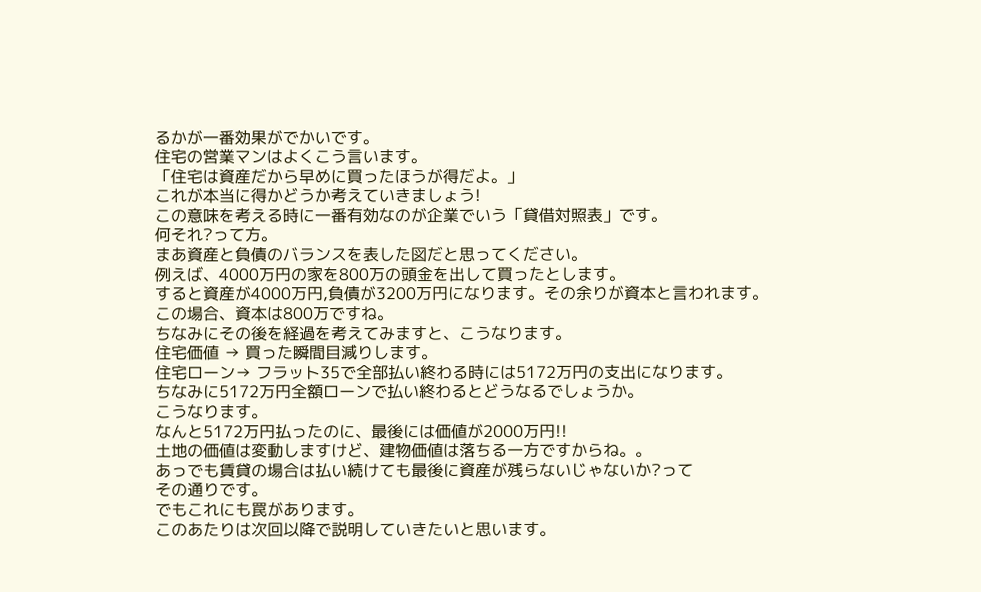るかが一番効果がでかいです。
住宅の営業マンはよくこう言います。
「住宅は資産だから早めに買ったほうが得だよ。」
これが本当に得かどうか考えていきましょう!
この意味を考える時に一番有効なのが企業でいう「貸借対照表」です。
何それ?って方。
まあ資産と負債のバランスを表した図だと思ってください。
例えば、4000万円の家を800万の頭金を出して買ったとします。
すると資産が4000万円,負債が3200万円になります。その余りが資本と言われます。
この場合、資本は800万ですね。
ちなみにその後を経過を考えてみますと、こうなります。
住宅価値 → 買った瞬間目減りします。
住宅ローン→ フラット35で全部払い終わる時には5172万円の支出になります。
ちなみに5172万円全額ローンで払い終わるとどうなるでしょうか。
こうなります。
なんと5172万円払ったのに、最後には価値が2000万円!!
土地の価値は変動しますけど、建物価値は落ちる一方ですからね。。
あっでも賃貸の場合は払い続けても最後に資産が残らないじゃないか?って
その通りです。
でもこれにも罠があります。
このあたりは次回以降で説明していきたいと思います。